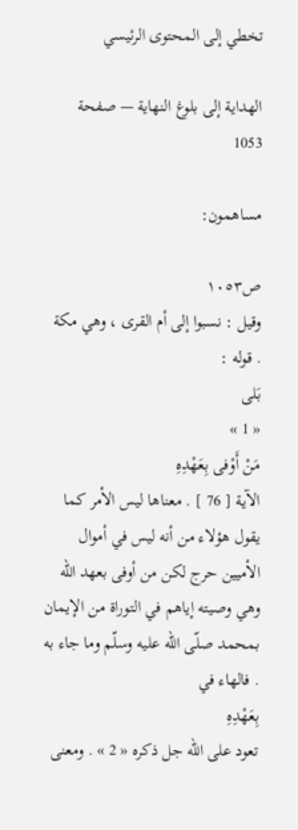تخطي إلى المحتوى الرئيسي

الهداية إلى بلوغ النهاية — صفحة 1053

مساهمون:

ص١٠٥٣
وقيل : نسبوا إلى أم القرى ، وهي مكة . قوله :
بَلى
« 1 »
مَنْ أَوْفى بِعَهْدِهِ
الآية [ 76 ] . معناها ليس الأمر كما يقول هؤلاء من أنه ليس في أموال الأميين حرج لكن من أوفى بعهد اللّه وهي وصيته إياهم في التوراة من الإيمان بمحمد صلّى اللّه عليه وسلّم وما جاء به . فالهاء في
بِعَهْدِهِ
تعود على اللّه جل ذكره « 2 » . ومعنى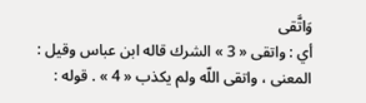وَاتَّقى
أي : واتقى « 3 » الشرك قاله ابن عباس وقيل : المعنى ، واتقى اللّه ولم يكذب « 4 » . قوله :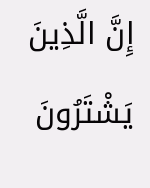إِنَّ الَّذِينَ يَشْتَرُونَ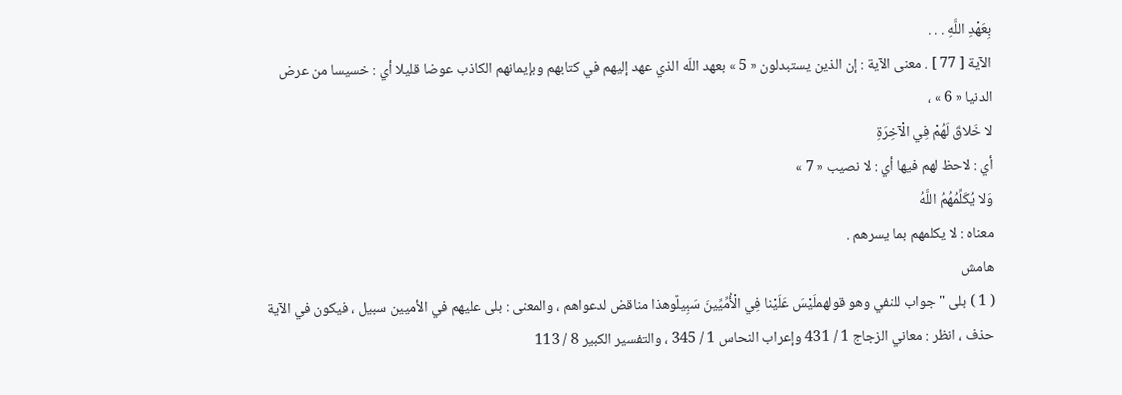بِعَهْدِ اللَّهِ . . .
الآية [ 77 ] . معنى الآية : إن الذين يستبدلون « 5 » بعهد اللّه الذي عهد إليهم في كتابهم وبإيمانهم الكاذب عوضا قليلا أي : خسيسا من عرض الدنيا « 6 » ،
لا خَلاقَ لَهُمْ فِي الْآخِرَةِ
أي : لاحظ لهم فيها أي : لا نصيب « 7 »
وَلا يُكَلِّمُهُمُ اللَّهُ
معناه : لا يكلمهم بما يسرهم .
هامش
( 1 ) بلى " جواب للنفي وهو قولهملَيْسَ عَلَيْنا فِي الْأُمِّيِّينَ سَبِيلٌوهذا مناقض لدعواهم ، والمعنى : بلى عليهم في الأميين سبيل ، فيكون في الآية حذف ، انظر : معاني الزجاج 1 / 431 وإعراب النحاس 1 / 345 ، والتفسير الكبير 8 / 113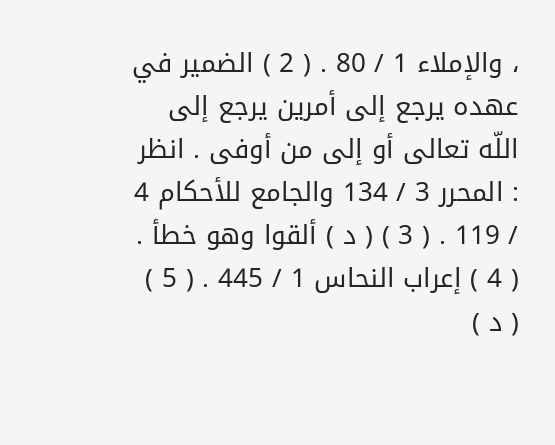، والإملاء 1 / 80 . ( 2 ) الضمير في عهده يرجع إلى أمرين يرجع إلى اللّه تعالى أو إلى من أوفى . انظر : المحرر 3 / 134 والجامع للأحكام 4 / 119 . ( 3 ) ( د ) ألقوا وهو خطأ . ( 4 ) إعراب النحاس 1 / 445 . ( 5 ) ( د )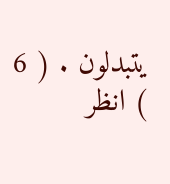يتبدلون . ( 6 ) انظر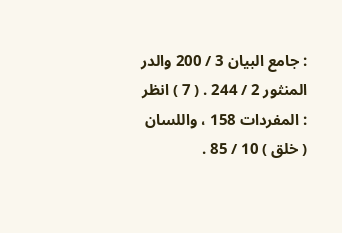: جامع البيان 3 / 200 والدر المنثور 2 / 244 . ( 7 ) انظر : المفردات 158 ، واللسان ( خلق ) 10 / 85 .